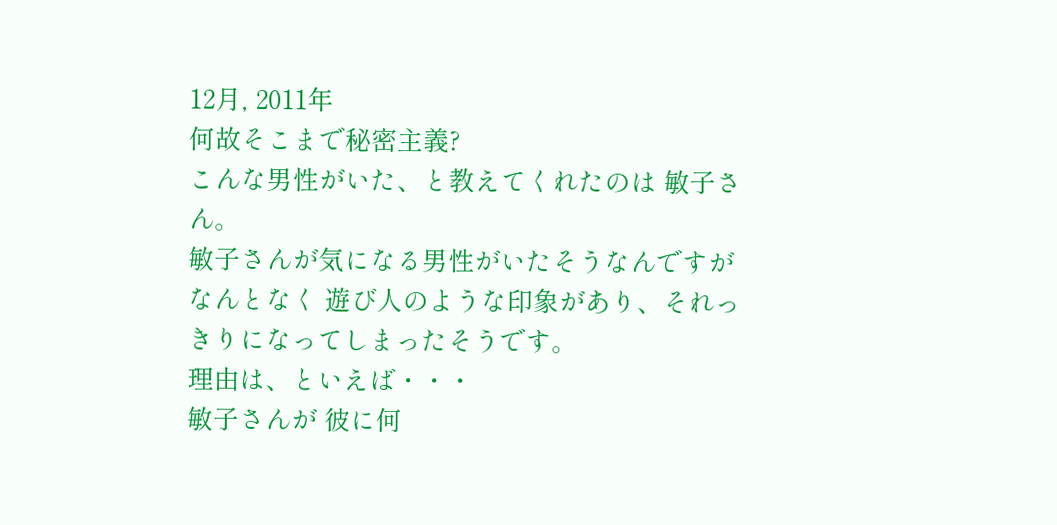12月, 2011年
何故そこまで秘密主義?
こんな男性がいた、と教えてくれたのは 敏子さん。
敏子さんが気になる男性がいたそうなんですが
なんとなく 遊び人のような印象があり、それっきりになってしまったそうです。
理由は、といえば・・・
敏子さんが 彼に何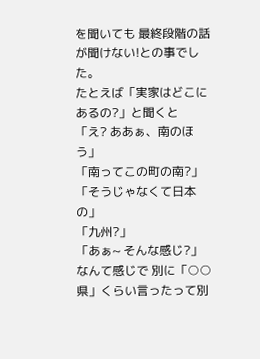を聞いても 最終段階の話が聞けない!との事でした。
たとえば「実家はどこにあるの?」と聞くと
「え? ああぁ、南のほう」
「南ってこの町の南?」「そうじゃなくて日本の」
「九州?」
「あぁ~ そんな感じ?」
なんて感じで 別に「○○県」くらい言ったって別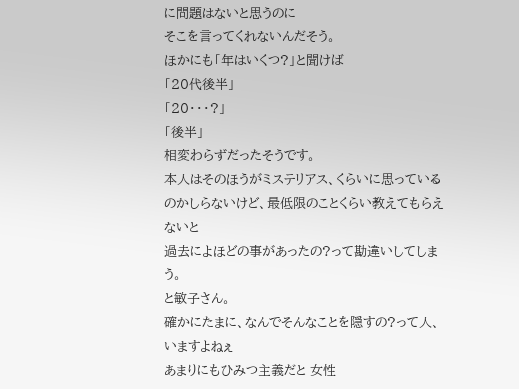に問題はないと思うのに
そこを言ってくれないんだそう。
ほかにも「年はいくつ?」と聞けば
「20代後半」
「20・・・?」
「後半」
相変わらずだったそうです。
本人はそのほうがミステリアス、くらいに思っているのかしらないけど、最低限のことくらい教えてもらえないと
過去によほどの事があったの?って勘違いしてしまう。
と敏子さん。
確かにたまに、なんでそんなことを隠すの?って人、いますよねぇ
あまりにもひみつ主義だと 女性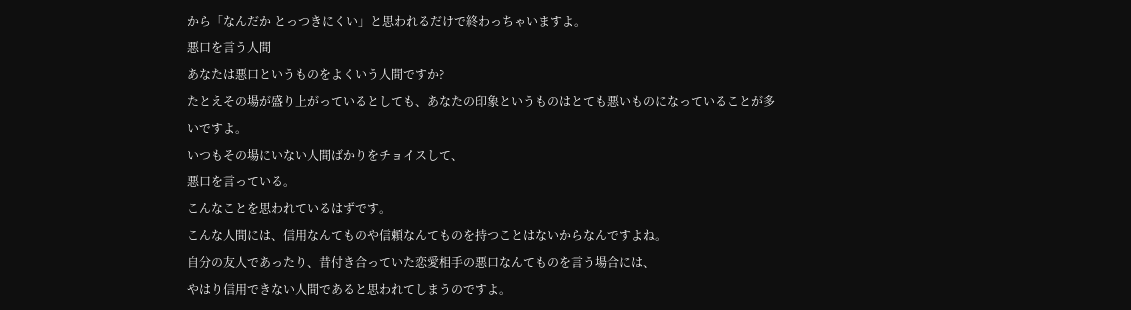から「なんだか とっつきにくい」と思われるだけで終わっちゃいますよ。
悪口を言う人間
あなたは悪口というものをよくいう人間ですか?
たとえその場が盛り上がっているとしても、あなたの印象というものはとても悪いものになっていることが多いですよ。
いつもその場にいない人間ばかりをチョイスして、
悪口を言っている。
こんなことを思われているはずです。
こんな人間には、信用なんてものや信頼なんてものを持つことはないからなんですよね。
自分の友人であったり、昔付き合っていた恋愛相手の悪口なんてものを言う場合には、
やはり信用できない人間であると思われてしまうのですよ。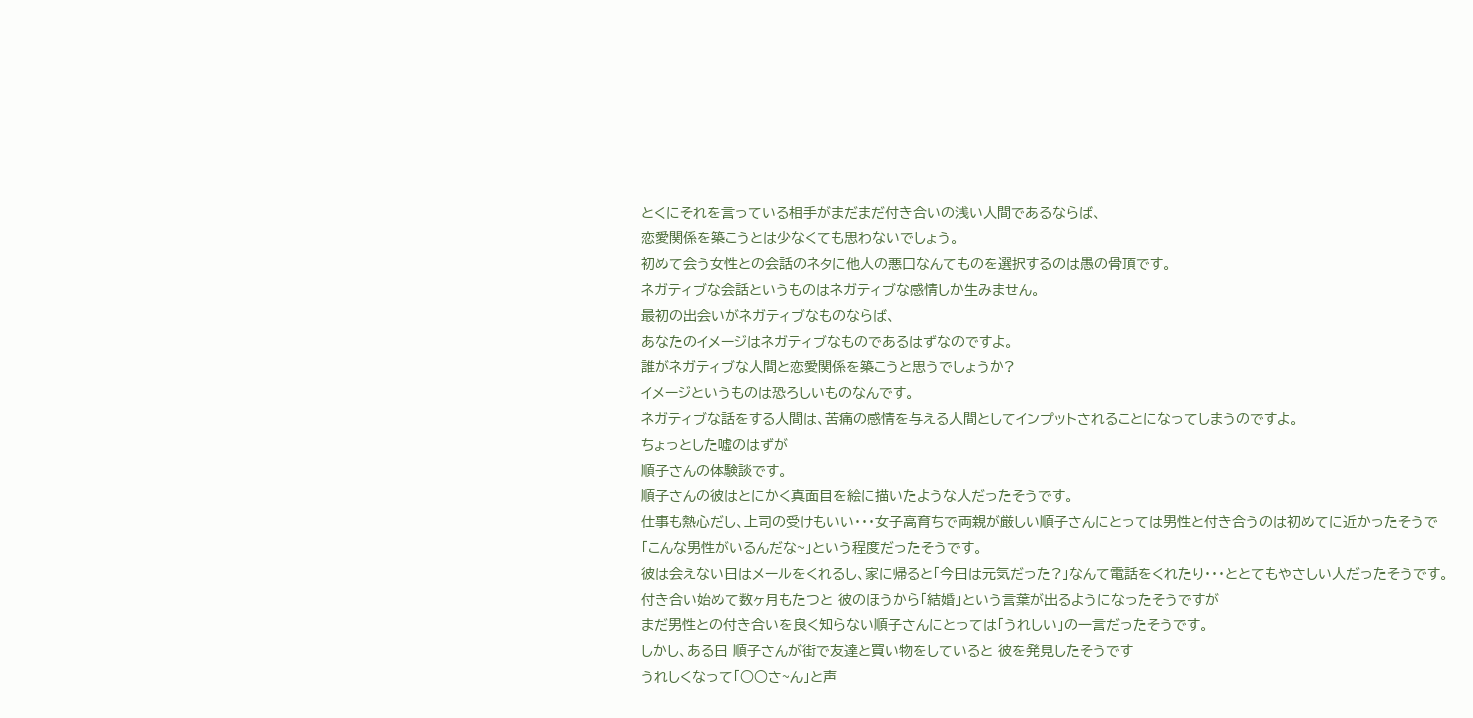とくにそれを言っている相手がまだまだ付き合いの浅い人間であるならば、
恋愛関係を築こうとは少なくても思わないでしょう。
初めて会う女性との会話のネタに他人の悪口なんてものを選択するのは愚の骨頂です。
ネガティブな会話というものはネガティブな感情しか生みません。
最初の出会いがネガティブなものならば、
あなたのイメージはネガティブなものであるはずなのですよ。
誰がネガティブな人間と恋愛関係を築こうと思うでしょうか?
イメージというものは恐ろしいものなんです。
ネガティブな話をする人間は、苦痛の感情を与える人間としてインプットされることになってしまうのですよ。
ちょっとした嘘のはずが
順子さんの体験談です。
順子さんの彼はとにかく真面目を絵に描いたような人だったそうです。
仕事も熱心だし、上司の受けもいい・・・女子高育ちで両親が厳しい順子さんにとっては男性と付き合うのは初めてに近かったそうで
「こんな男性がいるんだな~」という程度だったそうです。
彼は会えない日はメールをくれるし、家に帰ると「今日は元気だった?」なんて電話をくれたり・・・ととてもやさしい人だったそうです。
付き合い始めて数ヶ月もたつと 彼のほうから「結婚」という言葉が出るようになったそうですが
まだ男性との付き合いを良く知らない順子さんにとっては「うれしい」の一言だったそうです。
しかし、ある日 順子さんが街で友達と買い物をしていると 彼を発見したそうです
うれしくなって「○○さ~ん」と声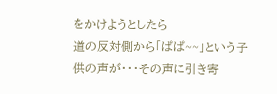をかけようとしたら
道の反対側から「ぱぱ~~」という子供の声が・・・その声に引き寄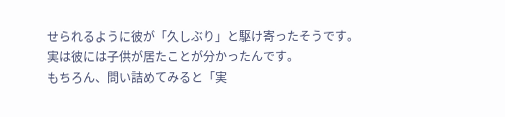せられるように彼が「久しぶり」と駆け寄ったそうです。
実は彼には子供が居たことが分かったんです。
もちろん、問い詰めてみると「実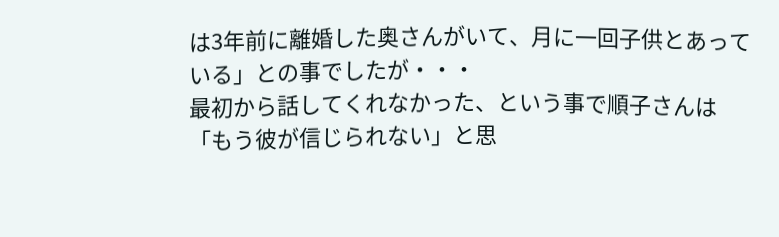は3年前に離婚した奥さんがいて、月に一回子供とあっている」との事でしたが・・・
最初から話してくれなかった、という事で順子さんは「もう彼が信じられない」と思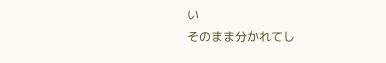い
そのまま分かれてし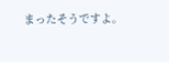まったそうですよ。